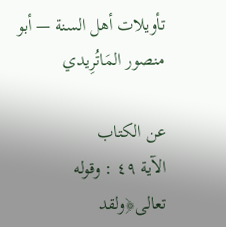تأويلات أهل السنة — أبو منصور المَاتُرِيدي

عن الكتاب
الآية ٤٩ : وقوله تعالى﴿ولقد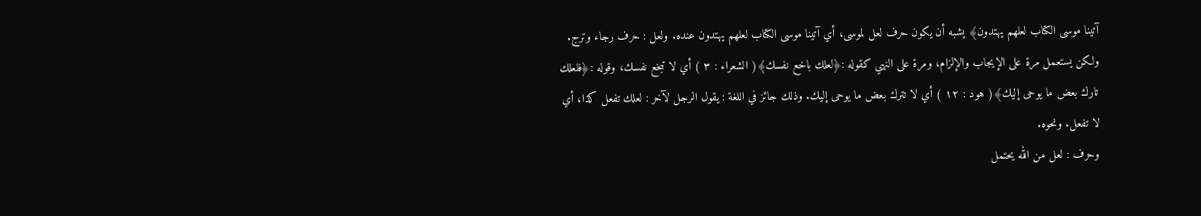آتينا موسى الكتاب لعلهم يهتدون﴾ يشبه أن يكون حرف لعل لموسى، أي آتينا موسى الكتاب لعلهم يهتدون عنده. ولعل : حرف رجاء وترج. ولكن يستعمل مرة على الإيجاب والإلزام، ومرة على النهي كقوله :﴿لعلك باخع نفسك﴾( الشعراء : ٣ ) أي لا تبخع نفسك، وقوله :﴿فلعلك تارك بعض ما يوحى إليك﴾( هود : ١٢ ) أي لا تترك بعض ما يوحى إليك. وذلك جائز في اللغة : يقول الرجل لآخر : لعلك تفعل كذا، أي لا تفعل. ونحوه.
وحرف : لعل من الله يحتمل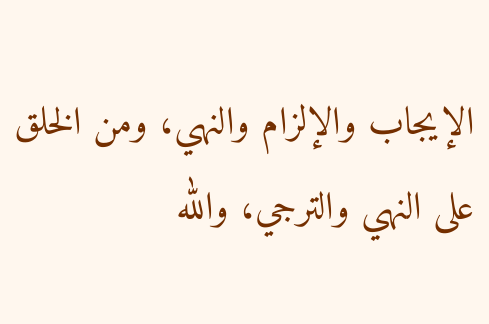الإيجاب والإلزام والنهي، ومن الخلق على النهي والترجي، والله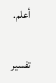أعلم.

تفسير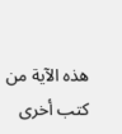هذه الآية من كتب أخرى